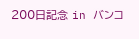200日記念 in バンコ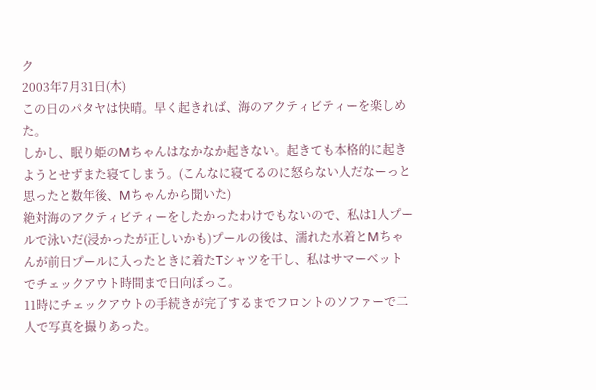ク
2003年7月31日(木)
この日のパタヤは快晴。早く起きれば、海のアクティビティーを楽しめた。
しかし、眠り姫のMちゃんはなかなか起きない。起きても本格的に起きようとせずまた寝てしまう。(こんなに寝てるのに怒らない人だなーっと思ったと数年後、Mちゃんから聞いた)
絶対海のアクティビティーをしたかったわけでもないので、私は1人プールで泳いだ(浸かったが正しいかも)プールの後は、濡れた水着とMちゃんが前日プールに入ったときに着たTシャツを干し、私はサマーベットでチェックアウト時間まで日向ぼっこ。
11時にチェックアウトの手続きが完了するまでフロントのソファーで二人で写真を撮りあった。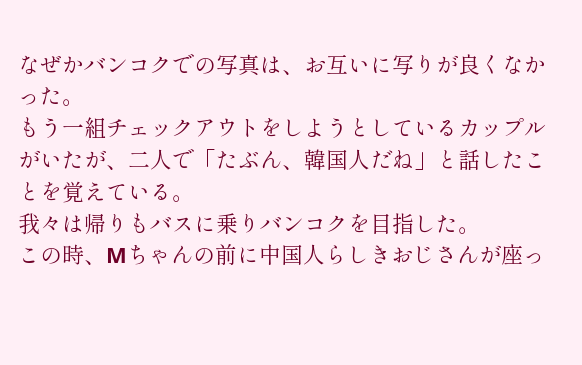なぜかバンコクでの写真は、お互いに写りが良くなかった。
もう一組チェックアウトをしようとしているカップルがいたが、二人で「たぶん、韓国人だね」と話したことを覚えている。
我々は帰りもバスに乗りバンコクを目指した。
この時、Mちゃんの前に中国人らしきおじさんが座っ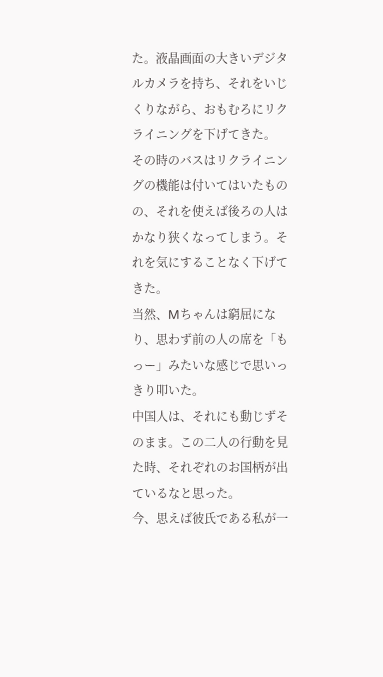た。液晶画面の大きいデジタルカメラを持ち、それをいじくりながら、おもむろにリクライニングを下げてきた。
その時のバスはリクライニングの機能は付いてはいたものの、それを使えば後ろの人はかなり狭くなってしまう。それを気にすることなく下げてきた。
当然、Mちゃんは窮屈になり、思わず前の人の席を「もっー」みたいな感じで思いっきり叩いた。
中国人は、それにも動じずそのまま。この二人の行動を見た時、それぞれのお国柄が出ているなと思った。
今、思えば彼氏である私が一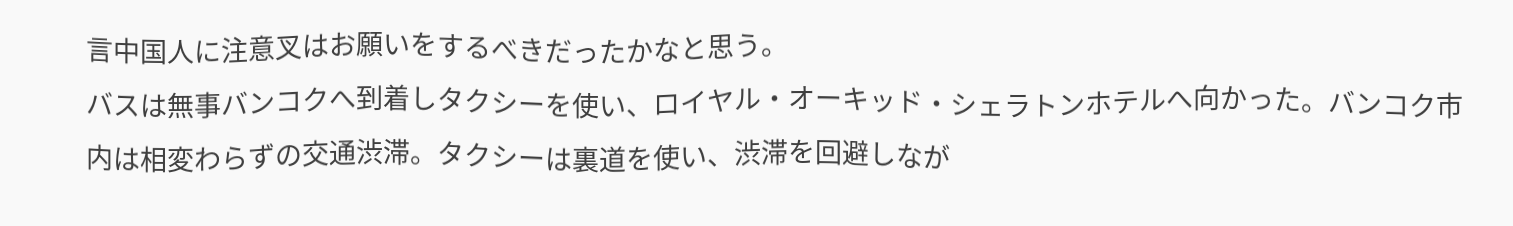言中国人に注意叉はお願いをするべきだったかなと思う。
バスは無事バンコクへ到着しタクシーを使い、ロイヤル・オーキッド・シェラトンホテルへ向かった。バンコク市内は相変わらずの交通渋滞。タクシーは裏道を使い、渋滞を回避しなが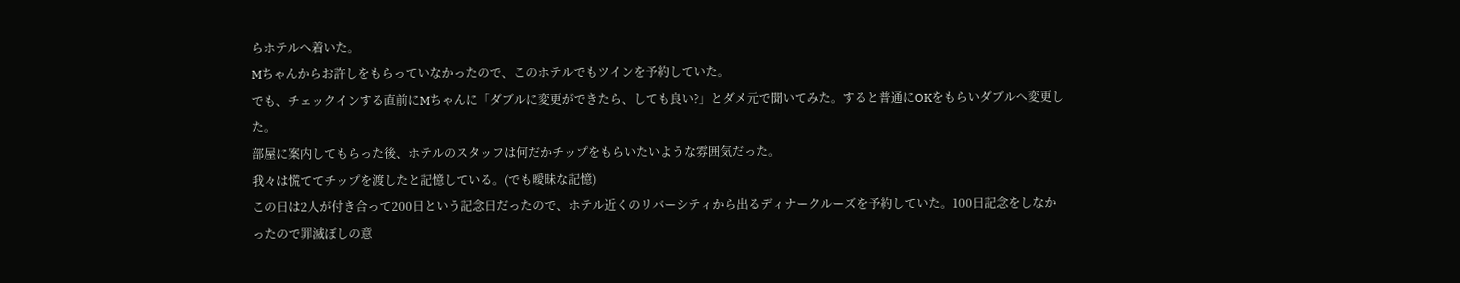らホテルへ着いた。
Mちゃんからお許しをもらっていなかったので、このホテルでもツインを予約していた。
でも、チェックインする直前にMちゃんに「ダブルに変更ができたら、しても良い?」とダメ元で聞いてみた。すると普通にOKをもらいダブルへ変更した。
部屋に案内してもらった後、ホテルのスタッフは何だかチップをもらいたいような雰囲気だった。
我々は慌ててチップを渡したと記憶している。(でも曖昧な記憶)
この日は2人が付き合って200日という記念日だったので、ホテル近くのリバーシティから出るディナークルーズを予約していた。100日記念をしなかったので罪滅ぼしの意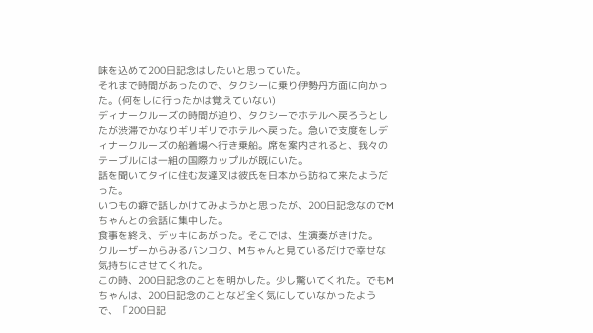味を込めて200日記念はしたいと思っていた。
それまで時間があったので、タクシーに乗り伊勢丹方面に向かった。(何をしに行ったかは覚えていない)
ディナークルーズの時間が迫り、タクシーでホテルへ戻ろうとしたが渋滞でかなりギリギリでホテルへ戻った。急いで支度をしディナークルーズの船着場へ行き乗船。席を案内されると、我々のテーブルには一組の国際カップルが既にいた。
話を聞いてタイに住む友達叉は彼氏を日本から訪ねて来たようだった。
いつもの癖で話しかけてみようかと思ったが、200日記念なのでMちゃんとの会話に集中した。
食事を終え、デッキにあがった。そこでは、生演奏がきけた。
クルーザーからみるバンコク、Mちゃんと見ているだけで幸せな気持ちにさせてくれた。
この時、200日記念のことを明かした。少し驚いてくれた。でもMちゃんは、200日記念のことなど全く気にしていなかったようで、「200日記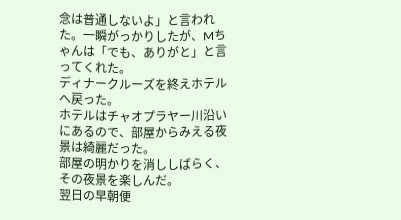念は普通しないよ」と言われた。一瞬がっかりしたが、Mちゃんは「でも、ありがと」と言ってくれた。
ディナークルーズを終えホテルへ戻った。
ホテルはチャオプラヤー川沿いにあるので、部屋からみえる夜景は綺麗だった。
部屋の明かりを消ししばらく、その夜景を楽しんだ。
翌日の早朝便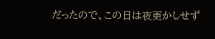だったので、この日は夜更かしせず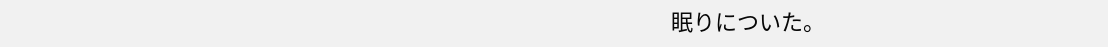眠りについた。